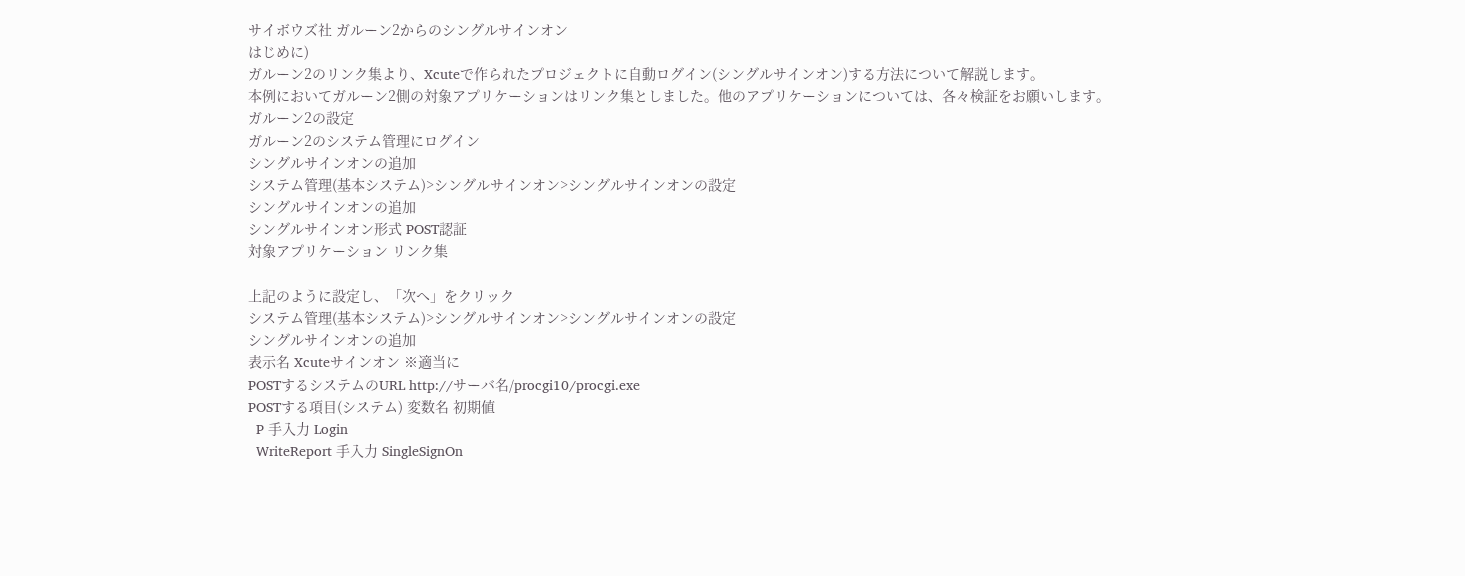サイボウズ社 ガルーン2からのシングルサインオン
はじめに)
ガルーン2のリンク集より、Xcuteで作られたプロジェクトに自動ログイン(シングルサインオン)する方法について解説します。
本例においてガルーン2側の対象アプリケーションはリンク集としました。他のアプリケーションについては、各々検証をお願いします。
ガルーン2の設定
ガルーン2のシステム管理にログイン
シングルサインオンの追加
システム管理(基本システム)>シングルサインオン>シングルサインオンの設定
シングルサインオンの追加
シングルサインオン形式 POST認証
対象アプリケーション リンク集

上記のように設定し、「次へ」をクリック
システム管理(基本システム)>シングルサインオン>シングルサインオンの設定
シングルサインオンの追加
表示名 Xcuteサインオン ※適当に
POSTするシステムのURL http://サーバ名/procgi10/procgi.exe
POSTする項目(システム) 変数名 初期値
  P 手入力 Login
  WriteReport 手入力 SingleSignOn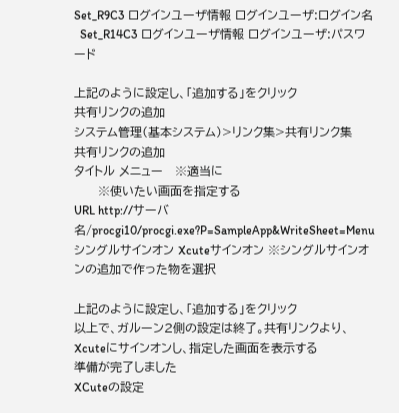Set_R9C3 ログインユーザ情報 ログインユーザ:ログイン名
  Set_R14C3 ログインユーザ情報 ログインユーザ:パスワード

上記のように設定し、「追加する」をクリック
共有リンクの追加
システム管理(基本システム)>リンク集>共有リンク集
共有リンクの追加
タイトル メニュー   ※適当に
      ※使いたい画面を指定する
URL http://サーバ名/procgi10/procgi.exe?P=SampleApp&WriteSheet=Menu
シングルサインオン Xcuteサインオン ※シングルサインオンの追加で作った物を選択

上記のように設定し、「追加する」をクリック
以上で、ガルーン2側の設定は終了。共有リンクより、Xcuteにサインオンし、指定した画面を表示する
準備が完了しました
XCuteの設定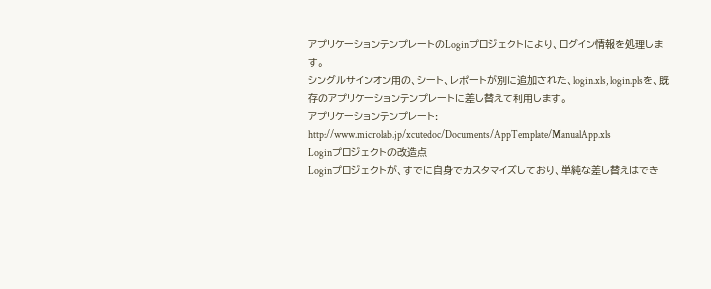アプリケーションテンプレートのLoginプロジェクトにより、ログイン情報を処理します。
シングルサインオン用の、シート、レポートが別に追加された、login.xls, login.plsを、既存のアプリケーションテンプレートに差し替えて利用します。
アプリケーションテンプレート:
http://www.microlab.jp/xcutedoc/Documents/AppTemplate/ManualApp.xls
Loginプロジェクトの改造点
Loginプロジェクトが、すでに自身でカスタマイズしており、単純な差し替えはでき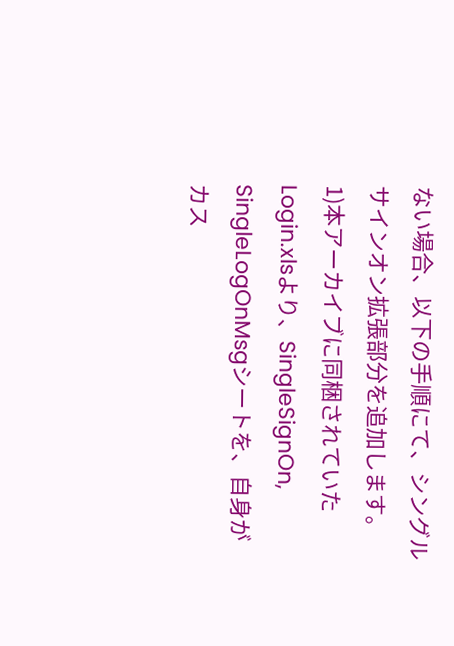ない場合、以下の手順にて、シングルサインオン拡張部分を追加します。
1)本アーカイブに同梱されていたLogin.xlsより、SingleSignOn, SingleLogOnMsgシートを、自身がカス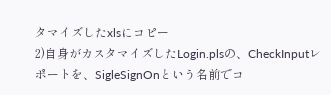タマイズしたxlsにコピー
2)自身がカスタマイズしたLogin.plsの、CheckInputレポートを、SigleSignOnという名前でコ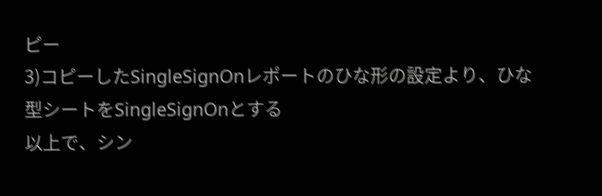ピー
3)コピーしたSingleSignOnレポートのひな形の設定より、ひな型シートをSingleSignOnとする
以上で、シン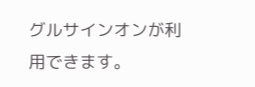グルサインオンが利用できます。